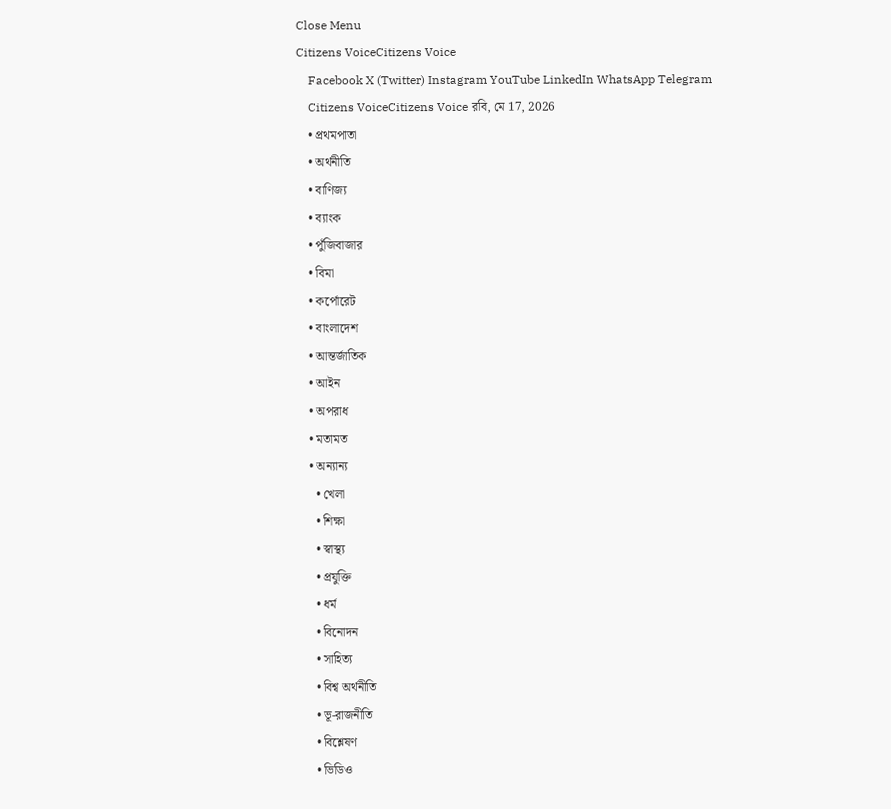Close Menu
Citizens VoiceCitizens Voice
    Facebook X (Twitter) Instagram YouTube LinkedIn WhatsApp Telegram
    Citizens VoiceCitizens Voice রবি, মে 17, 2026
    • প্রথমপাতা
    • অর্থনীতি
    • বাণিজ্য
    • ব্যাংক
    • পুঁজিবাজার
    • বিমা
    • কর্পোরেট
    • বাংলাদেশ
    • আন্তর্জাতিক
    • আইন
    • অপরাধ
    • মতামত
    • অন্যান্য
      • খেলা
      • শিক্ষা
      • স্বাস্থ্য
      • প্রযুক্তি
      • ধর্ম
      • বিনোদন
      • সাহিত্য
      • বিশ্ব অর্থনীতি
      • ভূ-রাজনীতি
      • বিশ্লেষণ
      • ভিডিও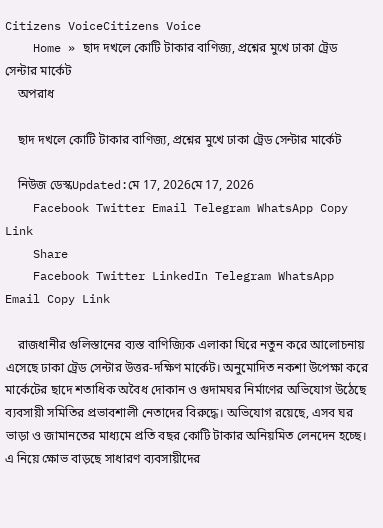Citizens VoiceCitizens Voice
    Home » ছাদ দখলে কোটি টাকার বাণিজ্য, প্রশ্নের মুখে ঢাকা ট্রেড সেন্টার মার্কেট
    অপরাধ

    ছাদ দখলে কোটি টাকার বাণিজ্য, প্রশ্নের মুখে ঢাকা ট্রেড সেন্টার মার্কেট

    নিউজ ডেস্কUpdated:মে 17, 2026মে 17, 2026
    Facebook Twitter Email Telegram WhatsApp Copy Link
    Share
    Facebook Twitter LinkedIn Telegram WhatsApp Email Copy Link

    রাজধানীর গুলিস্তানের ব্যস্ত বাণিজ্যিক এলাকা ঘিরে নতুন করে আলোচনায় এসেছে ঢাকা ট্রেড সেন্টার উত্তর-দক্ষিণ মার্কেট। অনুমোদিত নকশা উপেক্ষা করে মার্কেটের ছাদে শতাধিক অবৈধ দোকান ও গুদামঘর নির্মাণের অভিযোগ উঠেছে ব্যবসায়ী সমিতির প্রভাবশালী নেতাদের বিরুদ্ধে। অভিযোগ রয়েছে, এসব ঘর ভাড়া ও জামানতের মাধ্যমে প্রতি বছর কোটি টাকার অনিয়মিত লেনদেন হচ্ছে। এ নিয়ে ক্ষোভ বাড়ছে সাধারণ ব্যবসায়ীদের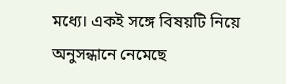মধ্যে। একই সঙ্গে বিষয়টি নিয়ে অনুসন্ধানে নেমেছে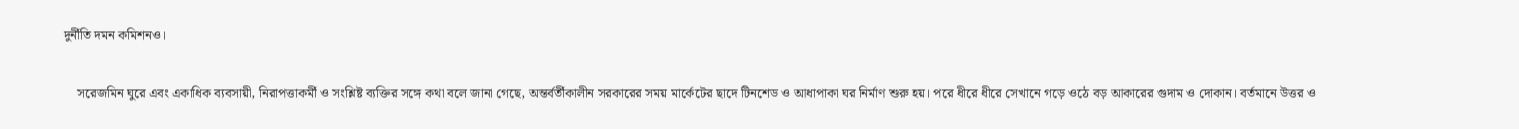দুর্নীতি দমন কমিশনও।

    সরেজমিন ঘুরে এবং একাধিক ব্যবসায়ী, নিরাপত্তাকর্মী ও সংশ্লিষ্ট ব্যক্তির সঙ্গে কথা বলে জানা গেছে, অন্তর্বর্তীকালীন সরকারের সময় মার্কেটের ছাদে টিনশেড ও আধাপাকা ঘর নির্মাণ শুরু হয়। পরে ধীরে ধীরে সেখানে গড়ে ওঠে বড় আকারের গুদাম ও দোকান। বর্তমানে উত্তর ও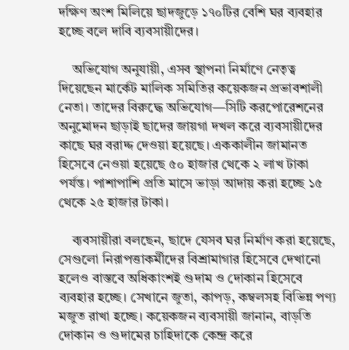দক্ষিণ অংশ মিলিয়ে ছাদজুড়ে ১৭০টির বেশি ঘর ব্যবহার হচ্ছে বলে দাবি ব্যবসায়ীদের।

    অভিযোগ অনুযায়ী, এসব স্থাপনা নির্মাণে নেতৃত্ব দিয়েছেন মার্কেট মালিক সমিতির কয়েকজন প্রভাবশালী নেতা। তাদের বিরুদ্ধে অভিযোগ—সিটি করপোরেশনের অনুমোদন ছাড়াই ছাদের জায়গা দখল করে ব্যবসায়ীদের কাছে ঘর বরাদ্দ দেওয়া হয়েছে। এককালীন জামানত হিসেবে নেওয়া হয়েছে ৫০ হাজার থেকে ২ লাখ টাকা পর্যন্ত। পাশাপাশি প্রতি মাসে ভাড়া আদায় করা হচ্ছে ১৫ থেকে ২৫ হাজার টাকা।

    ব্যবসায়ীরা বলছেন, ছাদে যেসব ঘর নির্মাণ করা হয়েছে, সেগুলো নিরাপত্তাকর্মীদের বিশ্রামাগার হিসেবে দেখানো হলেও বাস্তবে অধিকাংশই গুদাম ও দোকান হিসেবে ব্যবহার হচ্ছে। সেখানে জুতা, কাপড়, কম্বলসহ বিভিন্ন পণ্য মজুত রাখা হচ্ছে। কয়েকজন ব্যবসায়ী জানান, বাড়তি দোকান ও গুদামের চাহিদাকে কেন্দ্র করে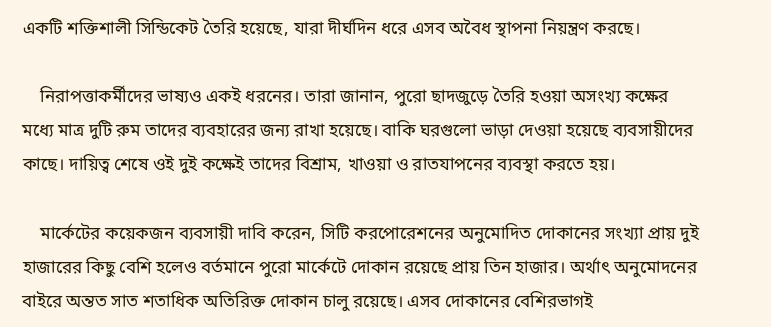একটি শক্তিশালী সিন্ডিকেট তৈরি হয়েছে, যারা দীর্ঘদিন ধরে এসব অবৈধ স্থাপনা নিয়ন্ত্রণ করছে।

    নিরাপত্তাকর্মীদের ভাষ্যও একই ধরনের। তারা জানান, পুরো ছাদজুড়ে তৈরি হওয়া অসংখ্য কক্ষের মধ্যে মাত্র দুটি রুম তাদের ব্যবহারের জন্য রাখা হয়েছে। বাকি ঘরগুলো ভাড়া দেওয়া হয়েছে ব্যবসায়ীদের কাছে। দায়িত্ব শেষে ওই দুই কক্ষেই তাদের বিশ্রাম, খাওয়া ও রাতযাপনের ব্যবস্থা করতে হয়।

    মার্কেটের কয়েকজন ব্যবসায়ী দাবি করেন, সিটি করপোরেশনের অনুমোদিত দোকানের সংখ্যা প্রায় দুই হাজারের কিছু বেশি হলেও বর্তমানে পুরো মার্কেটে দোকান রয়েছে প্রায় তিন হাজার। অর্থাৎ অনুমোদনের বাইরে অন্তত সাত শতাধিক অতিরিক্ত দোকান চালু রয়েছে। এসব দোকানের বেশিরভাগই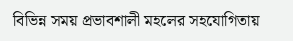বিভিন্ন সময় প্রভাবশালী মহলের সহযোগিতায়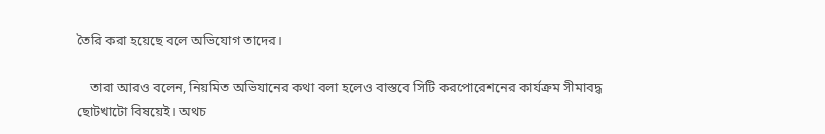তৈরি করা হয়েছে বলে অভিযোগ তাদের।

    তারা আরও বলেন, নিয়মিত অভিযানের কথা বলা হলেও বাস্তবে সিটি করপোরেশনের কার্যক্রম সীমাবদ্ধ ছোটখাটো বিষয়েই। অথচ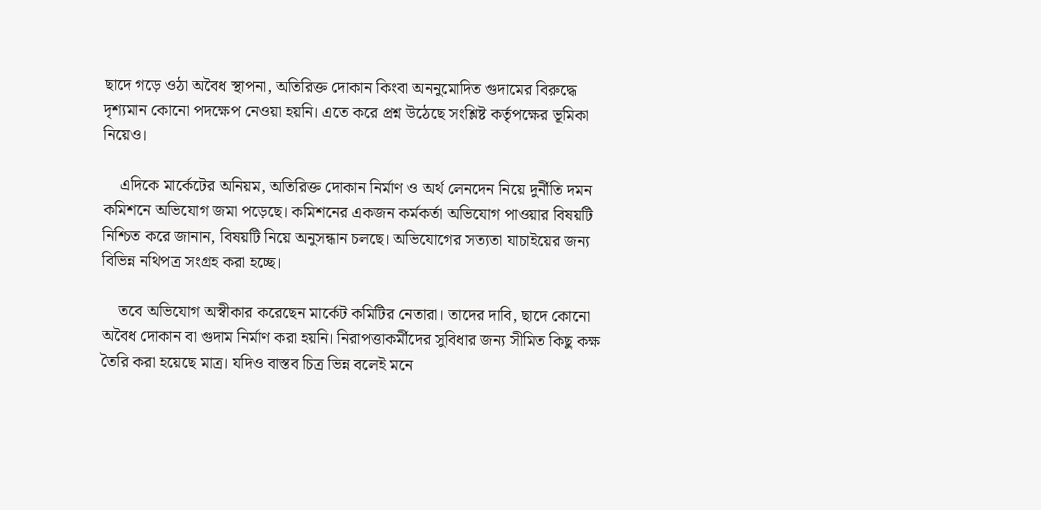ছাদে গড়ে ওঠা অবৈধ স্থাপনা, অতিরিক্ত দোকান কিংবা অননুমোদিত গুদামের বিরুদ্ধে দৃশ্যমান কোনো পদক্ষেপ নেওয়া হয়নি। এতে করে প্রশ্ন উঠেছে সংশ্লিষ্ট কর্তৃপক্ষের ভূমিকা নিয়েও।

    এদিকে মার্কেটের অনিয়ম, অতিরিক্ত দোকান নির্মাণ ও অর্থ লেনদেন নিয়ে দুর্নীতি দমন কমিশনে অভিযোগ জমা পড়েছে। কমিশনের একজন কর্মকর্তা অভিযোগ পাওয়ার বিষয়টি নিশ্চিত করে জানান, বিষয়টি নিয়ে অনুসন্ধান চলছে। অভিযোগের সত্যতা যাচাইয়ের জন্য বিভিন্ন নথিপত্র সংগ্রহ করা হচ্ছে।

    তবে অভিযোগ অস্বীকার করেছেন মার্কেট কমিটির নেতারা। তাদের দাবি, ছাদে কোনো অবৈধ দোকান বা গুদাম নির্মাণ করা হয়নি। নিরাপত্তাকর্মীদের সুবিধার জন্য সীমিত কিছু কক্ষ তৈরি করা হয়েছে মাত্র। যদিও বাস্তব চিত্র ভিন্ন বলেই মনে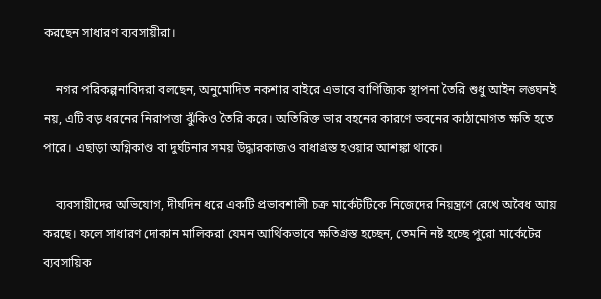করছেন সাধারণ ব্যবসায়ীরা।

    নগর পরিকল্পনাবিদরা বলছেন, অনুমোদিত নকশার বাইরে এভাবে বাণিজ্যিক স্থাপনা তৈরি শুধু আইন লঙ্ঘনই নয়, এটি বড় ধরনের নিরাপত্তা ঝুঁকিও তৈরি করে। অতিরিক্ত ভার বহনের কারণে ভবনের কাঠামোগত ক্ষতি হতে পারে। এছাড়া অগ্নিকাণ্ড বা দুর্ঘটনার সময় উদ্ধারকাজও বাধাগ্রস্ত হওয়ার আশঙ্কা থাকে।

    ব্যবসায়ীদের অভিযোগ, দীর্ঘদিন ধরে একটি প্রভাবশালী চক্র মার্কেটটিকে নিজেদের নিয়ন্ত্রণে রেখে অবৈধ আয় করছে। ফলে সাধারণ দোকান মালিকরা যেমন আর্থিকভাবে ক্ষতিগ্রস্ত হচ্ছেন, তেমনি নষ্ট হচ্ছে পুরো মার্কেটের ব্যবসায়িক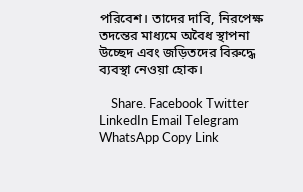পরিবেশ। তাদের দাবি, নিরপেক্ষ তদন্তের মাধ্যমে অবৈধ স্থাপনা উচ্ছেদ এবং জড়িতদের বিরুদ্ধে ব্যবস্থা নেওয়া হোক।

    Share. Facebook Twitter LinkedIn Email Telegram WhatsApp Copy Link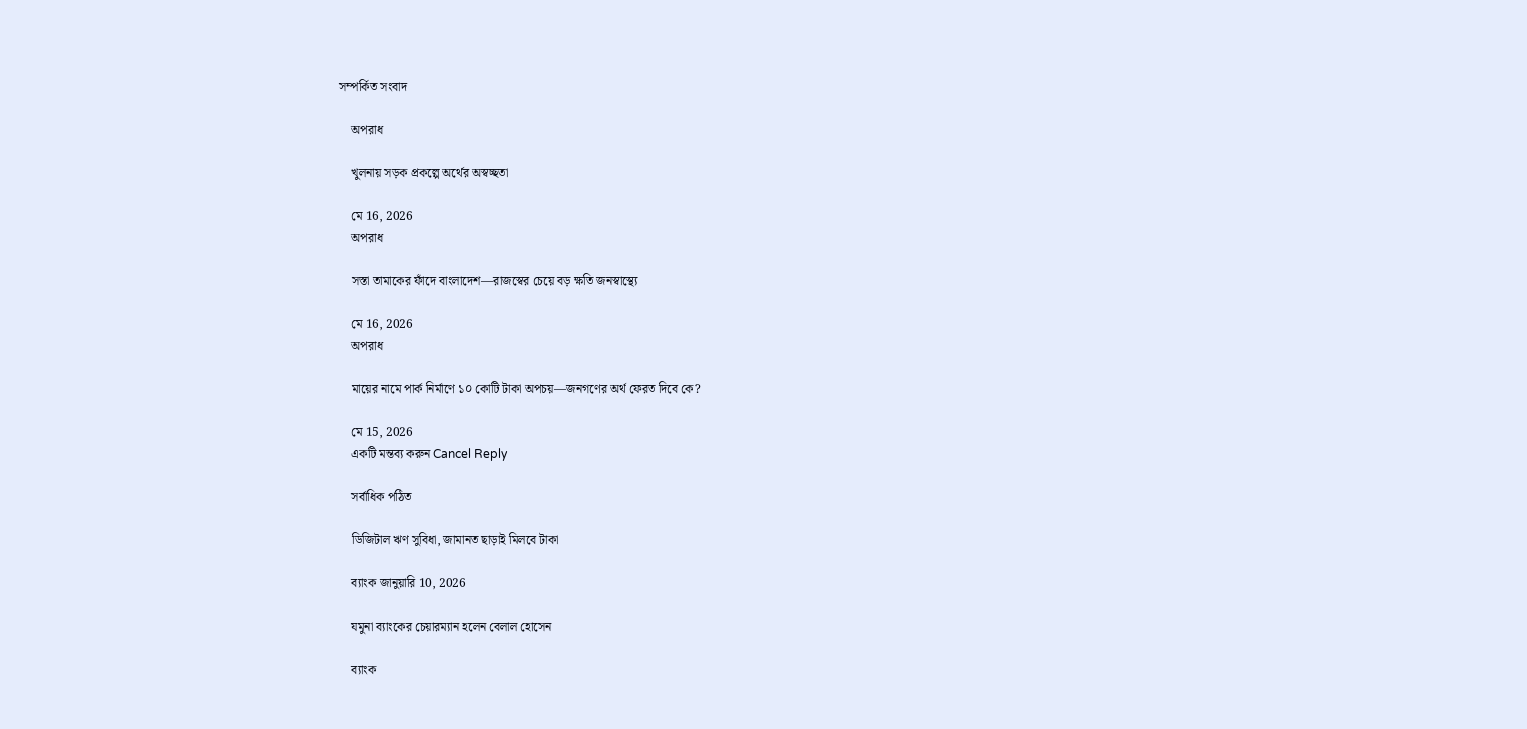সম্পর্কিত সংবাদ

    অপরাধ

    খুলনায় সড়ক প্রকল্পে অর্থের অস্বচ্ছতা

    মে 16, 2026
    অপরাধ

    সস্তা তামাকের ফাঁদে বাংলাদেশ—রাজস্বের চেয়ে বড় ক্ষতি জনস্বাস্থ্যে

    মে 16, 2026
    অপরাধ

    মায়ের নামে পার্ক নির্মাণে ১০ কোটি টাকা অপচয়—জনগণের অর্থ ফেরত দিবে কে?

    মে 15, 2026
    একটি মন্তব্য করুন Cancel Reply

    সর্বাধিক পঠিত

    ডিজিটাল ঋণ সুবিধা, জামানত ছাড়াই মিলবে টাকা

    ব্যাংক জানুয়ারি 10, 2026

    যমুনা ব্যাংকের চেয়ারম্যান হলেন বেলাল হোসেন

    ব্যাংক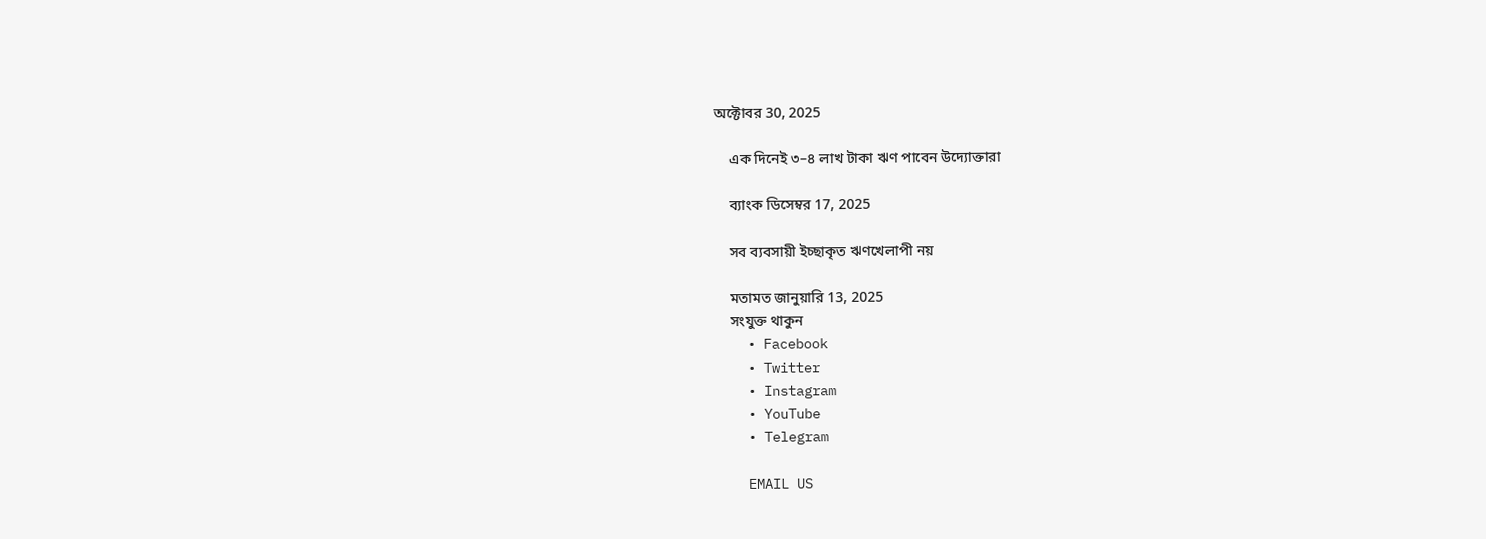অক্টোবর 30, 2025

    এক দিনেই ৩–৪ লাখ টাকা ঋণ পাবেন উদ্যোক্তারা

    ব্যাংক ডিসেম্বর 17, 2025

    সব ব্যবসায়ী ইচ্ছাকৃত ঋণখেলাপী নয়

    মতামত জানুয়ারি 13, 2025
    সংযুক্ত থাকুন
    • Facebook
    • Twitter
    • Instagram
    • YouTube
    • Telegram

    EMAIL US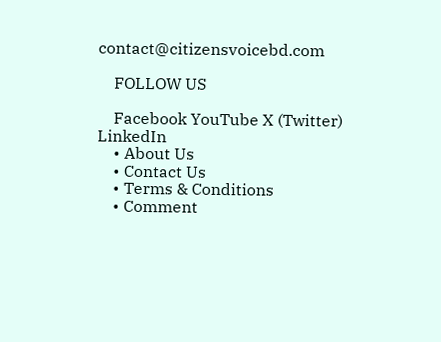contact@citizensvoicebd.com

    FOLLOW US

    Facebook YouTube X (Twitter) LinkedIn
    • About Us
    • Contact Us
    • Terms & Conditions
    • Comment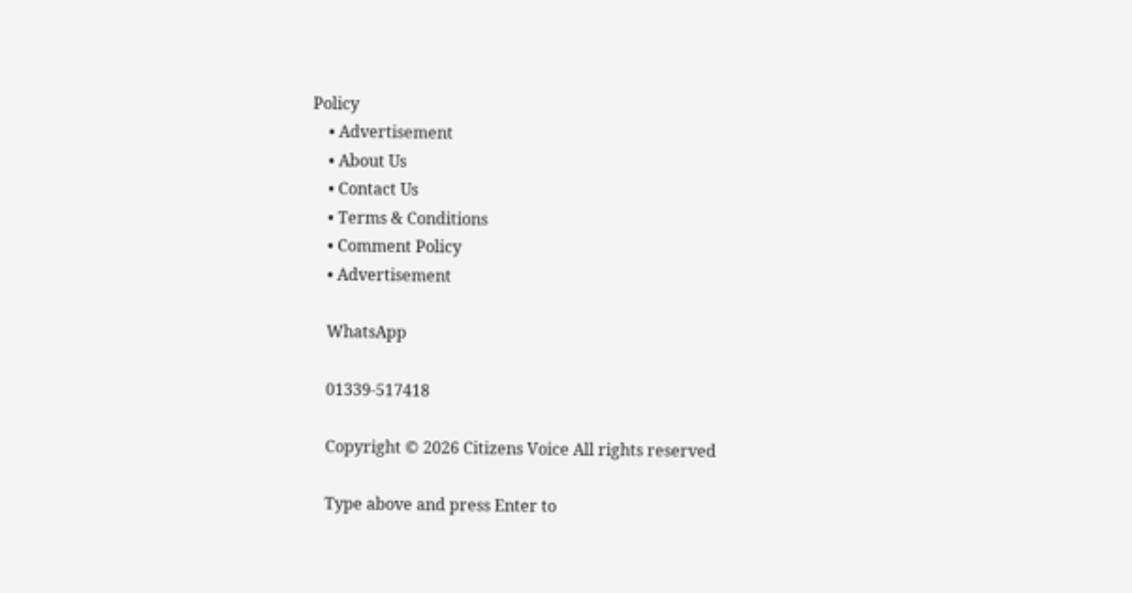Policy
    • Advertisement
    • About Us
    • Contact Us
    • Terms & Conditions
    • Comment Policy
    • Advertisement

    WhatsApp

    01339-517418

    Copyright © 2026 Citizens Voice All rights reserved

    Type above and press Enter to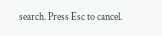search. Press Esc to cancel.